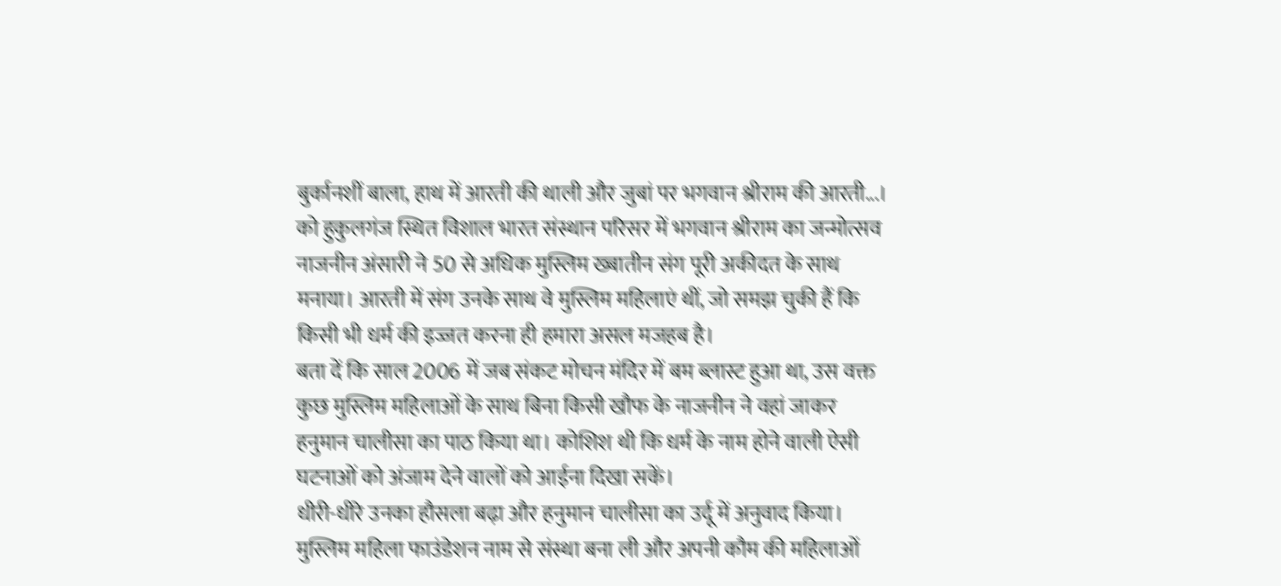बुर्कानशीं बाला, हाथ में आरती की थाली और जुबां पर भगवान श्रीराम की आरती...। को हुकुलगंज स्थित विशाल भारत संस्थान परिसर में भगवान श्रीराम का जन्मोत्सव नाजनीन अंसारी ने 50 से अधिक मुस्लिम ख्बातीन संग पूरी अकीदत के साथ मनाया। आरती में संग उनके साथ वे मुस्लिम महिलाएं थीं, जो समझ चुकी हैं कि किसी भी धर्म की इज्जत करना ही हमारा असल मजहब है।
बता दें कि साल 2006 में जब संकट मोचन मंदिर में बम ब्लास्ट हुआ था, उस वक्त कुछ मुस्लिम महिलाओं के साथ बिना किसी खौफ के नाजनीन ने वहां जाकर हनुमान चालीसा का पाठ किया था। कोशिश थी कि धर्म के नाम होने वाली ऐसी घटनाओं को अंजाम देने वालों को आईना दिखा सकें।
धीरी-धीरे उनका हौसला बढ़ा और हनुमान चालीसा का उर्दू में अनुवाद किया। मुस्लिम महिला फाउंडेशन नाम से संस्था बना ली और अपनी कौम की महिलाओं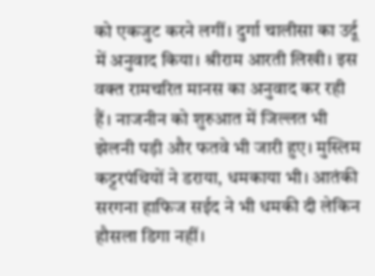को एकजुट करने लगीं। दुर्गा चालीसा का उर्दू में अनुवाद किया। श्रीराम आरती लिखी। इस वक्त रामचरित मानस का अनुवाद कर रही हैं। नाजनीन को शुरुआत में जिल्लत भी झेलनी पड़ी और फतवे भी जारी हुए। मुस्लिम कट्टरपंथियों ने डराया, धमकाया भी। आतंकी सरगना हाफिज सईद ने भी धमकी दी लेकिन हौसला डिगा नहीं।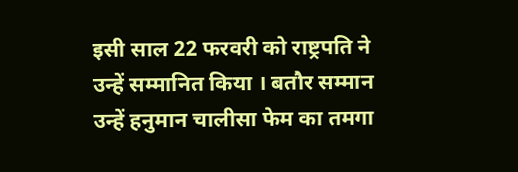इसी साल 22 फरवरी को राष्ट्रपति ने उन्हें सम्मानित किया । बतौर सम्मान उन्हें हनुमान चालीसा फेम का तमगा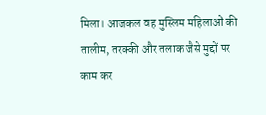मिला। आजकल वह मुस्लिम महिलाओं की तालीम, तरक्की और तलाक जैसे मुद्दों पर काम कर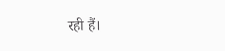रही हैं।